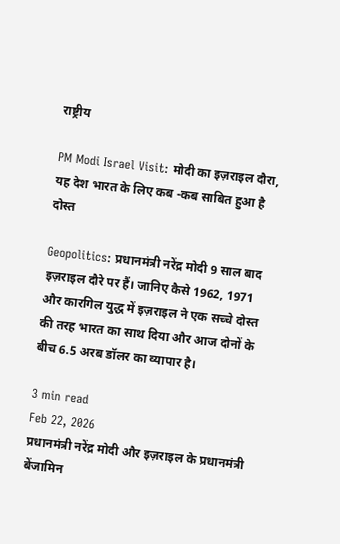राष्ट्रीय

PM Modi Israel Visit: मोदी का इज़राइल दौरा, यह देश भारत के लिए कब -कब साबित हुआ है दोस्त

Geopolitics: प्रधानमंत्री नरेंद्र मोदी 9 साल बाद इज़राइल दौरे पर हैं। जानिए कैसे 1962, 1971 और कारगिल युद्ध में इज़राइल ने एक सच्चे दोस्त की तरह भारत का साथ दिया और आज दोनों के बीच 6.5 अरब डॉलर का व्यापार है।

3 min read
Feb 22, 2026
प्रधानमंत्री नरेंद्र मोदी और इज़राइल के प्रधानमंत्री बेंजामिन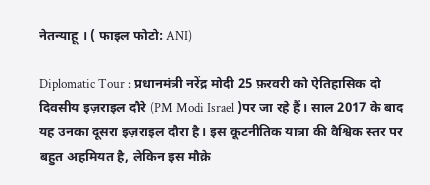नेतन्याहू । ( फाइल फोटो: ANI)

Diplomatic Tour : प्रधानमंत्री नरेंद्र मोदी 25 फ़रवरी को ऐतिहासिक दो दिवसीय इज़राइल दौरे (PM Modi Israel )पर जा रहे हैं। साल 2017 के बाद यह उनका दूसरा इज़राइल दौरा है। इस कूटनीतिक यात्रा की वैश्विक स्तर पर बहुत अहमियत है, लेकिन इस मौक़े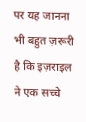पर यह जानना भी बहुत ज़रूरी है कि इज़राइल ने एक सच्चे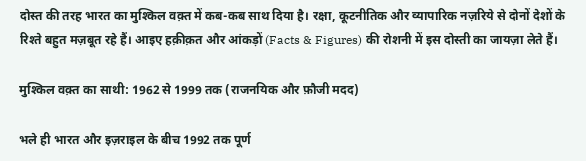दोस्त की तरह भारत का मुश्किल वक़्त में कब-कब साथ दिया है। रक्षा, कूटनीतिक और व्यापारिक नज़रिये से दोनों देशों के रिश्ते बहुत मज़बूत रहे हैं। आइए हक़ीक़त और आंकड़ों (Facts & Figures) की रोशनी में इस दोस्ती का जायज़ा लेते हैं।

मुश्किल वक़्त का साथी: 1962 से 1999 तक (राजनयिक और फ़ौजी मदद)

भले ही भारत और इज़राइल के बीच 1992 तक पूर्ण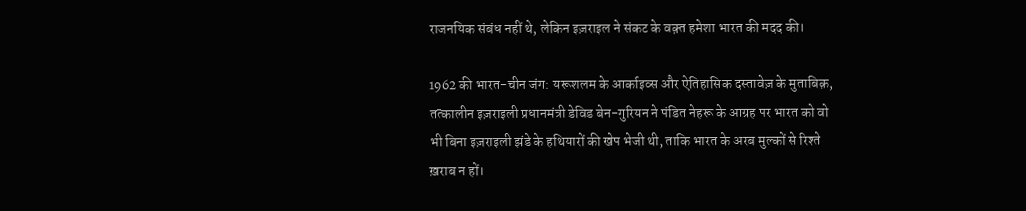राजनयिक संबंध नहीं थे, लेकिन इज़राइल ने संकट के वक़्त हमेशा भारत की मदद की।

1962 की भारत-चीन जंग: यरूशलम के आर्काइव्स और ऐतिहासिक दस्तावेज़ के मुताबिक़, तत्कालीन इज़राइली प्रधानमंत्री डेविड बेन-गुरियन ने पंडित नेहरू के आग्रह पर भारत को वो भी बिना इज़राइली झंडे के हथियारों की खेप भेजी थी, ताकि भारत के अरब मुल्कों से रिश्ते ख़राब न हों।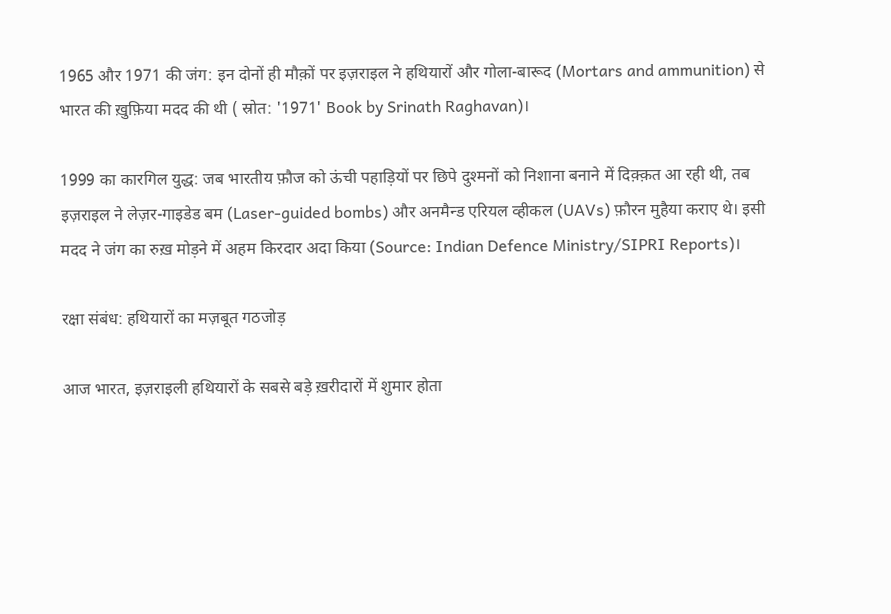1965 और 1971 की जंग: इन दोनों ही मौक़ों पर इज़राइल ने हथियारों और गोला-बारूद (Mortars and ammunition) से भारत की ख़ुफ़िया मदद की थी ( स्रोत: '1971' Book by Srinath Raghavan)।

1999 का कारगिल युद्ध: जब भारतीय फ़ौज को ऊंची पहाड़ियों पर छिपे दुश्मनों को निशाना बनाने में दिक़्क़त आ रही थी, तब इज़राइल ने लेज़र-गाइडेड बम (Laser-guided bombs) और अनमैन्ड एरियल व्हीकल (UAVs) फ़ौरन मुहैया कराए थे। इसी मदद ने जंग का रुख़ मोड़ने में अहम किरदार अदा किया (Source: Indian Defence Ministry/SIPRI Reports)।

रक्षा संबंध: हथियारों का मज़बूत गठजोड़

आज भारत, इज़राइली हथियारों के सबसे बड़े ख़रीदारों में शुमार होता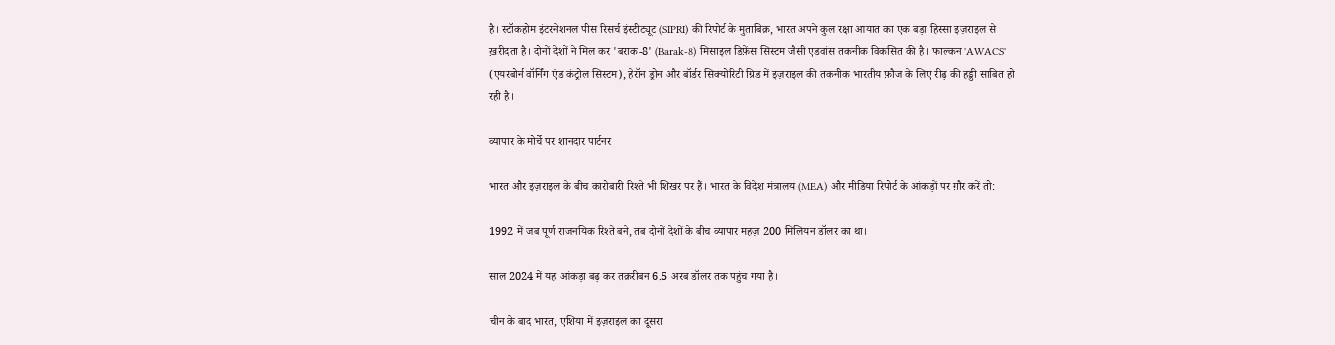है। स्टॉकहोम इंटरनेशनल पीस रिसर्च इंस्टीट्यूट (SIPRI) की रिपोर्ट के मुताबिक़, भारत अपने कुल रक्षा आयात का एक बड़ा हिस्सा इज़राइल से ख़रीदता है। दोनों देशों ने मिल कर 'बराक-8' (Barak-8) मिसाइल डिफ़ेंस सिस्टम जैसी एडवांस तकनीक विकसित की है। फाल्कन 'AWACS' (एयरबोर्न वॉर्निंग एंड कंट्रोल सिस्टम), हेरॉन ड्रोन और बॉर्डर सिक्योरिटी ग्रिड में इज़राइल की तकनीक भारतीय फ़ौज के लिए रीढ़ की हड्डी साबित हो रही है।

व्यापार के मोर्चे पर शानदार पार्टनर

भारत और इज़राइल के बीच कारोबारी रिश्ते भी शिखर पर हैं। भारत के विदेश मंत्रालय (MEA) और मीडिया रिपोर्ट के आंकड़ों पर ग़ौर करें तो:

1992 में जब पूर्ण राजनयिक रिश्ते बने, तब दोनों देशों के बीच व्यापार महज़ 200 मिलियन डॉलर का था।

साल 2024 में यह आंकड़ा बढ़ कर तक़रीबन 6.5 अरब डॉलर तक पहुंच गया है।

चीन के बाद भारत, एशिया में इज़राइल का दूसरा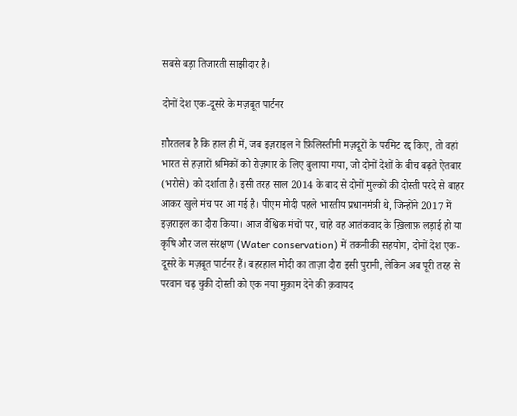सबसे बड़ा तिजारती साझीदार है।

दोनों देश एक-दूसरे के मज़बूत पार्टनर

ग़ौरतलब है कि हाल ही में, जब इज़राइल ने फ़िलिस्तीनी मज़दूरों के परमिट रद्द किए, तो वहां भारत से हज़ारों श्रमिकों को रोज़गार के लिए बुलाया गया, जो दोनों देशों के बीच बढ़ते ऐतबार (भरोसे) को दर्शाता है। इसी तरह साल 2014 के बाद से दोनों मुल्कों की दोस्ती परदे से बाहर आकर खुले मंच पर आ गई है। पीएम मोदी पहले भारतीय प्रधानमंत्री थे, जिन्होंने 2017 में इज़राइल का दौरा किया। आज वैश्विक मंचों पर, चाहे वह आतंकवाद के ख़िलाफ़ लड़ाई हो या कृषि और जल संरक्षण (Water conservation) में तकनीकी सहयोग, दोनों देश एक-दूसरे के मज़बूत पार्टनर हैं। बहरहाल मोदी का ताज़ा दौरा इसी पुरानी, लेकिन अब पूरी तरह से परवान चढ़ चुकी दोस्ती को एक नया मुक़ाम देने की क़वायद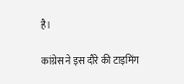है।

कांग्रेस ने इस दौरे की टाइमिंग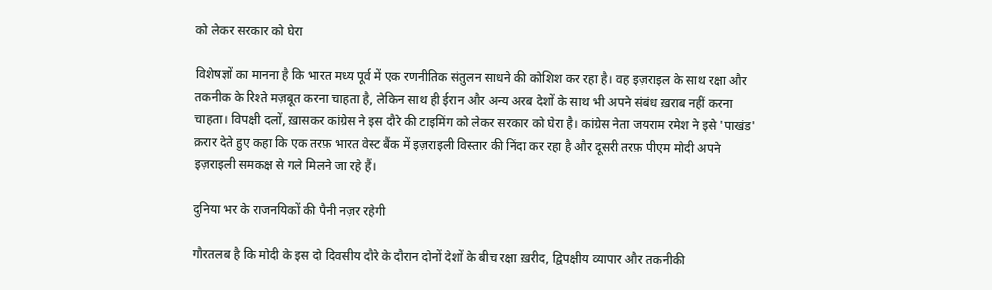को लेकर सरकार को घेरा

विशेषज्ञों का मानना है कि भारत मध्य पूर्व में एक रणनीतिक संतुलन साधने की कोशिश कर रहा है। वह इज़राइल के साथ रक्षा और तकनीक के रिश्ते मज़बूत करना चाहता है, लेकिन साथ ही ईरान और अन्य अरब देशों के साथ भी अपने संबंध ख़राब नहीं करना चाहता। विपक्षी दलों, ख़ासकर कांग्रेस ने इस दौरे की टाइमिंग को लेकर सरकार को घेरा है। कांग्रेस नेता जयराम रमेश ने इसे 'पाखंड' क़रार देते हुए कहा कि एक तरफ़ भारत वेस्ट बैंक में इज़राइली विस्तार की निंदा कर रहा है और दूसरी तरफ़ पीएम मोदी अपने इज़राइली समकक्ष से गले मिलने जा रहे हैं।

दुनिया भर के राजनयिकों की पैनी नज़र रहेगी

गौरतलब है कि मोदी के इस दो दिवसीय दौरे के दौरान दोनों देशों के बीच रक्षा ख़रीद, द्विपक्षीय व्यापार और तकनीकी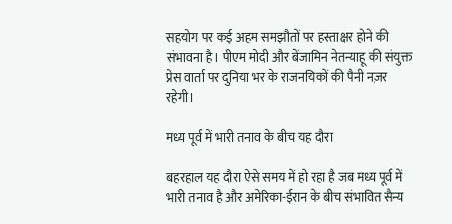सहयोग पर कई अहम समझौतों पर हस्ताक्षर होने की संभावना है। पीएम मोदी और बेंजामिन नेतन्याहू की संयुक्त प्रेस वार्ता पर दुनिया भर के राजनयिकों की पैनी नज़र रहेगी।

मध्य पूर्व में भारी तनाव के बीच यह दौरा

बहरहाल यह दौरा ऐसे समय में हो रहा है जब मध्य पूर्व में भारी तनाव है और अमेरिका-ईरान के बीच संभावित सैन्य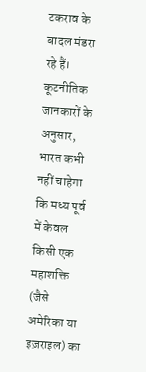टकराव के बादल मंडरा रहे हैं। कूटनीतिक जानकारों के अनुसार, भारत कभी नहीं चाहेगा कि मध्य पूर्व में केवल किसी एक महाशक्ति (जैसे अमेरिका या इज़राइल) का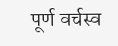पूर्ण वर्चस्व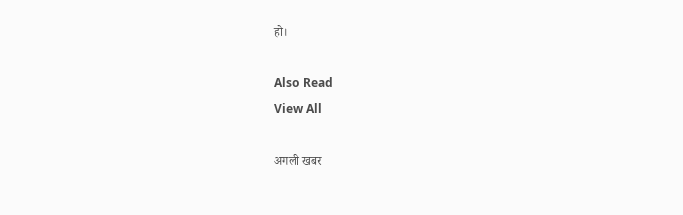हो।

Also Read
View All

अगली खबर